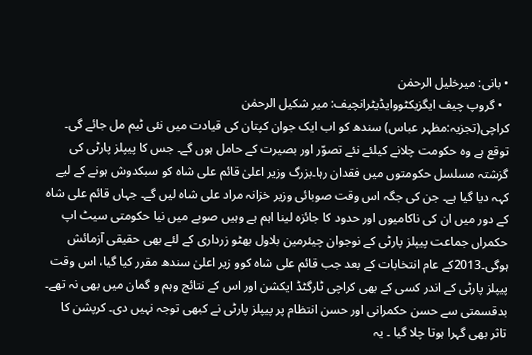• بانی: میرخلیل الرحمٰن
  • گروپ چیف ایگزیکٹووایڈیٹرانچیف: میر شکیل الرحمٰن
کراچی(تجزیہ:مظہر عباس) سندھ کو اب ایک جوان کپتان کی قیادت میں نئی ٹیم مل جائے گی۔ توقع ہے وہ حکومت چلانے کیلئے نئے تصوّر اور بصیرت کے حامل ہوں گے۔ جس کا پیپلز پارٹی کی گزشتہ مسلسل حکومتوں میں فقدان رہا۔بزرگ وزیر اعلیٰ قائم علی شاہ کو سبکدوش ہونے کے لیے کہہ دیا گیا ہے۔ جن کی جگہ اس وقت صوبائی وزیر خزانہ مراد علی شاہ لیں گے۔ جہاں قائم علی شاہ کے دور میں ان کی ناکامیوں اور حدود کا جائزہ لینا اہم ہے وہیں صوبے میں نیا حکومتی سیٹ اپ حکمراں جماعت پیپلز پارٹی کے نوجوان چیئرمین بلاول بھٹو زرداری کے لئے بھی حقیقی آزمائش ہوگی۔2013کے عام انتخابات کے بعد جب قائم علی شاہ کوو زیر اعلیٰ سندھ مقرر کیا گیا، اس وقت پیپلز پارٹی کے اندر کسی کے بھی کراچی ٹارگٹڈ ایکشن اور اس کے نتائج وہم و گمان میں بھی نہ تھے۔ بدقسمتی سے حسن حکمرانی اور حسن انتظام پر پیپلز پارٹی نے کبھی توجہ نہیں دی۔ کرپشن کا تاثر بھی گہرا ہوتا چلا گیا ۔ یہ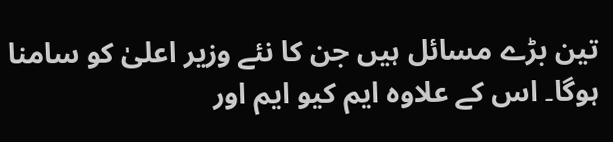تین بڑے مسائل ہیں جن کا نئے وزیر اعلیٰ کو سامنا ہوگا۔ اس کے علاوہ ایم کیو ایم اور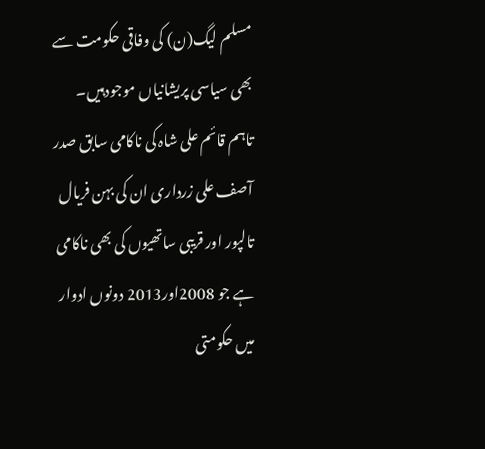مسلم لیگ(ن) کی وفاقی حکومت سے بھی سیاسی پریشانیاں موجودہیں۔ تاہم قائم علی شاہ کی ناکامی سابق صدر آصف علی زرداری ان کی بہن فریال تالپور اور قریبی ساتھیوں کی بھی ناکامی ہے جو 2008اور2013 دونوں ادوار میں حکومتی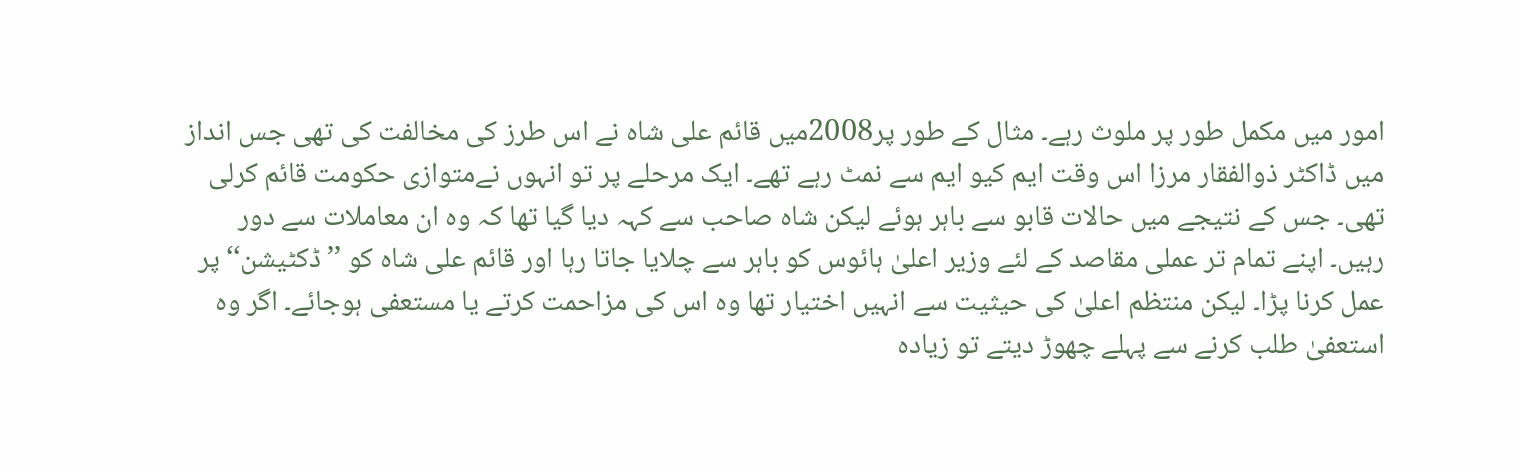امور میں مکمل طور پر ملوث رہے۔ مثال کے طور پر2008میں قائم علی شاہ نے اس طرز کی مخالفت کی تھی جس انداز میں ڈاکٹر ذوالفقار مرزا اس وقت ایم کیو ایم سے نمٹ رہے تھے۔ ایک مرحلے پر تو انہوں نےمتوازی حکومت قائم کرلی تھی۔ جس کے نتیجے میں حالات قابو سے باہر ہوئے لیکن شاہ صاحب سے کہہ دیا گیا تھا کہ وہ ان معاملات سے دور رہیں۔ اپنے تمام تر عملی مقاصد کے لئے وزیر اعلیٰ ہائوس کو باہر سے چلایا جاتا رہا اور قائم علی شاہ کو ’’ڈکٹیشن‘‘ پر عمل کرنا پڑا۔ لیکن منتظم اعلیٰ کی حیثیت سے انہیں اختیار تھا وہ اس کی مزاحمت کرتے یا مستعفی ہوجائے۔ اگر وہ استعفیٰ طلب کرنے سے پہلے چھوڑ دیتے تو زیادہ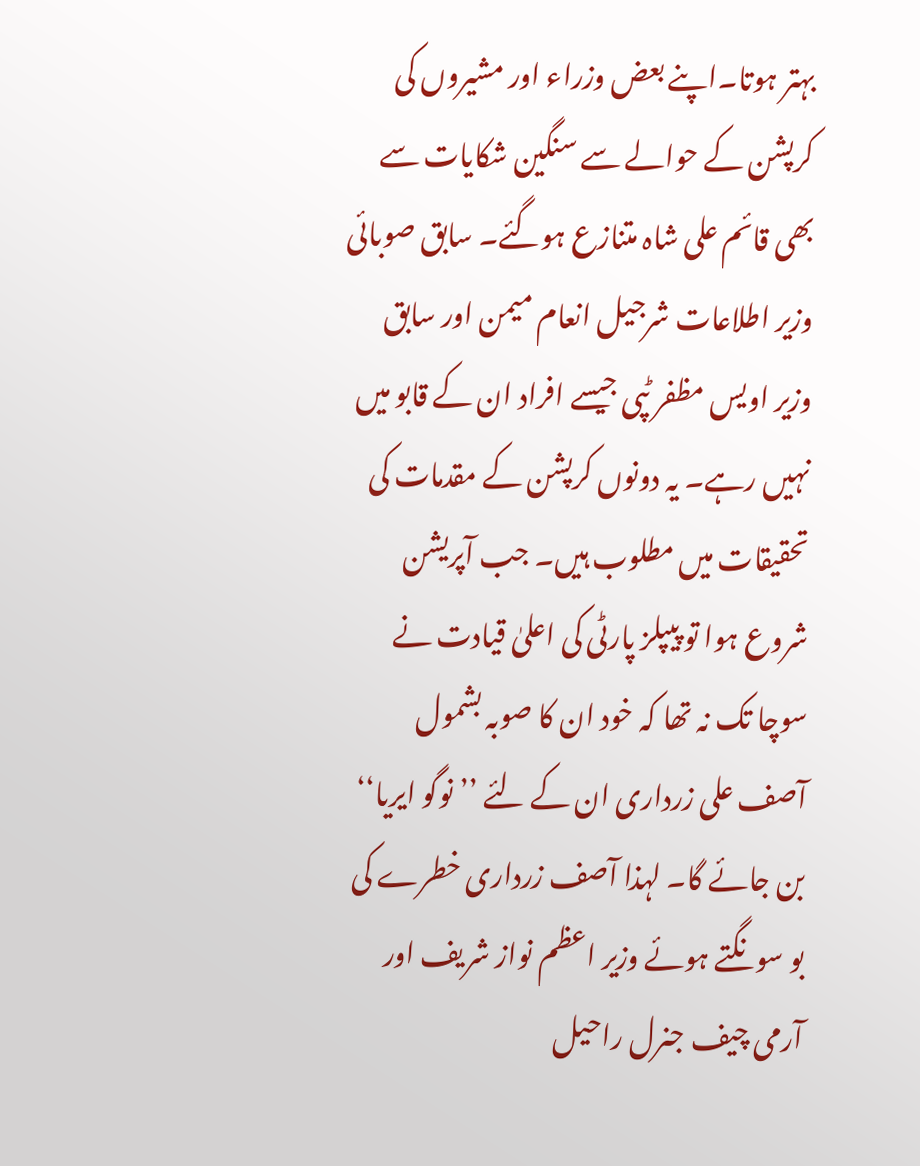بہتر ہوتا۔اپنے بعض وزراء اور مشیروں کی کرپشن کے حوالے سے سنگین شکایات سے بھی قائم علی شاہ متنازع ہوگئے۔ سابق صوبائی وزیر اطلاعات شرجیل انعام میمن اور سابق وزیر اویس مظفر ٹپی جیسے افراد ان کے قابو میں نہیں رہے۔ یہ دونوں کرپشن کے مقدمات کی تحقیقات میں مطلوب ہیں۔ جب آپریشن شروع ہوا تو پیپلز پارٹی کی اعلیٰ قیادت نے سوچا تک نہ تھا کہ خود ان کا صوبہ بشمول آصف علی زرداری ان کے لئے ’’نوگو ایریا‘‘ بن جائے گا۔ لہذا آصف زرداری خطرے کی بو سونگتے ہوئے وزیر اعظم نواز شریف اور آرمی چیف جنرل راحیل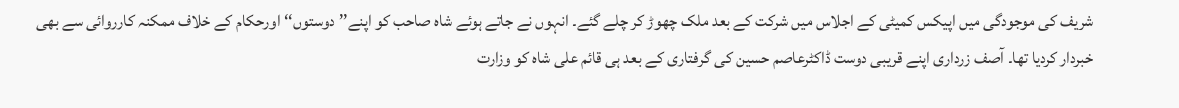شریف کی موجودگی میں اپیکس کمیٹی کے اجلاس میں شرکت کے بعد ملک چھوڑ کر چلے گئے۔ انہوں نے جاتے ہوئے شاہ صاحب کو اپنے’’دوستوں‘‘ اورحکام کے خلاف ممکنہ کارروائی سے بھی خبردار کردیا تھا۔ آصف زرداری اپنے قریبی دوست ڈاکٹرعاصم حسین کی گرفتاری کے بعد ہی قائم علی شاہ کو وزارت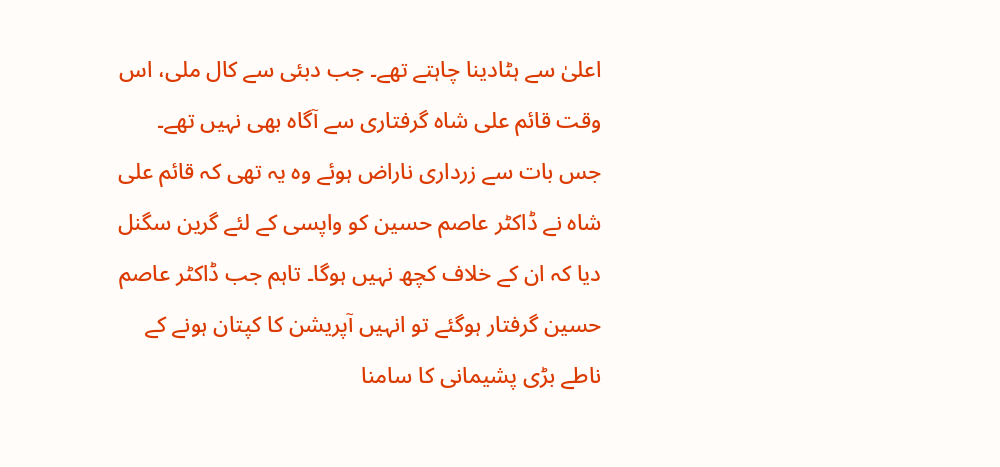اعلیٰ سے ہٹادینا چاہتے تھے۔ جب دبئی سے کال ملی، اس وقت قائم علی شاہ گرفتاری سے آگاہ بھی نہیں تھے۔ جس بات سے زرداری ناراض ہوئے وہ یہ تھی کہ قائم علی شاہ نے ڈاکٹر عاصم حسین کو واپسی کے لئے گرین سگنل دیا کہ ان کے خلاف کچھ نہیں ہوگا۔ تاہم جب ڈاکٹر عاصم حسین گرفتار ہوگئے تو انہیں آپریشن کا کپتان ہونے کے ناطے بڑی پشیمانی کا سامنا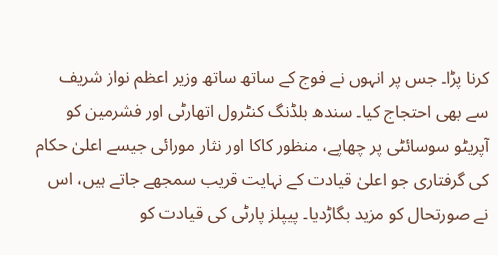کرنا پڑا۔ جس پر انہوں نے فوج کے ساتھ ساتھ وزیر اعظم نواز شریف سے بھی احتجاج کیا۔ سندھ بلڈنگ کنٹرول اتھارٹی اور فشرمین کو آپریٹو سوسائٹی پر چھاپے، منظور کاکا اور نثار مورائی جیسے اعلیٰ حکام کی گرفتاری جو اعلیٰ قیادت کے نہایت قریب سمجھے جاتے ہیں، اس نے صورتحال کو مزید بگاڑدیا۔ پیپلز پارٹی کی قیادت کو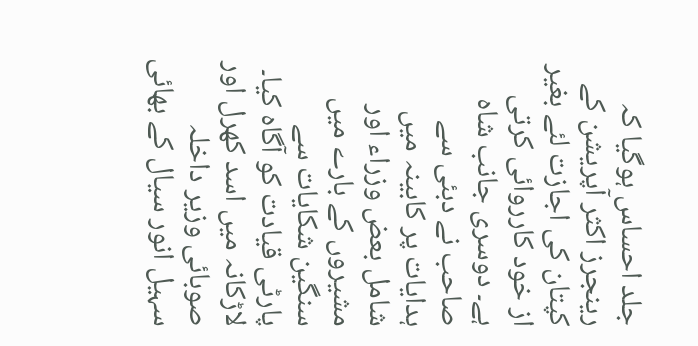جلد احساس ہوگیا کہ رینجرز اکثر آپریشن کے کپتان کی اجازت لئے بغیر از خود کارروائی کرتی ہے۔ دوسری جانب شاہ صاحب نے دبئی سے ہدایات پر کابینہ میں شامل بعض وزراء اور مشیروں کے بارے میں سنگین شکایات سے پارٹی قیادت کو آگاہ کیا۔ لاڑکانہ میں اسد کھرل اور صوبائی وزیر داخلہ سہیل انور سیال کے بھائی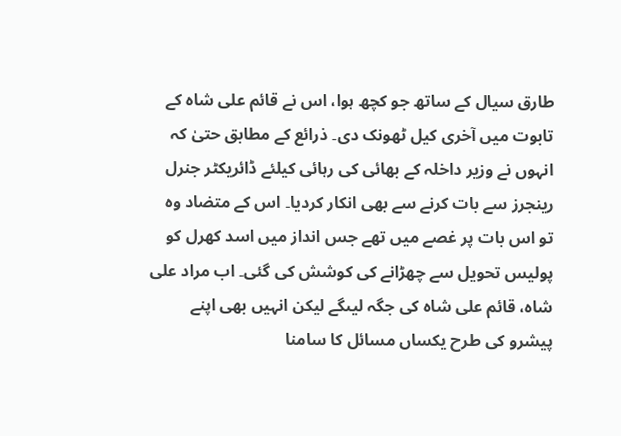طارق سیال کے ساتھ جو کچھ ہوا، اس نے قائم علی شاہ کے تابوت میں آخری کیل ٹھونک دی۔ ذرائع کے مطابق حتیٰ کہ انہوں نے وزیر داخلہ کے بھائی کی رہائی کیلئے ڈائریکٹر جنرل رینجرز سے بات کرنے سے بھی انکار کردیا۔ اس کے متضاد وہ تو اس بات پر غصے میں تھے جس انداز میں اسد کھرل کو پولیس تحویل سے چھڑانے کی کوشش کی گئی۔ اب مراد علی شاہ، قائم علی شاہ کی جگہ لیںگے لیکن انہیں بھی اپنے پیشرو کی طرح یکساں مسائل کا سامنا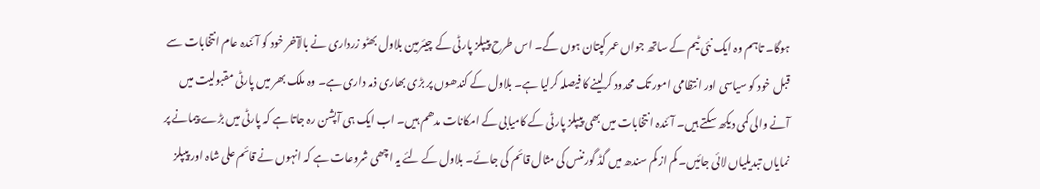ہوگا۔ تاہم وہ ایک نئی ٹیم کے ساتھ جواں عمر کپتان ہوں گے۔ اس طرح پیپلز پارٹی کے چیئرمین بلاول بھٹو زرداری نے بالآخر خود کو آئندہ عام انتخابات سے قبل خود کو سیاسی اور انتظامی امور تک محدود کرلینے کا فیصلہ کرلیا ہے۔ بلاول کے کندھوں پر بڑی بھاری ذمہ داری ہے۔ وہ ملک بھر میں پارٹی مقبولیت میں آنے والی کمی دیکھ سکتے ہیں۔ آئندہ انتخابات میں بھی پیپلز پارٹی کے کامیابی کے امکانات مدھم ہیں۔ اب ایک ہی آپشن رہ جاتا ہے کہ پارٹی میں بڑے پیمانے پر نمایاں تبدیلیاں لائی جائیں۔ کم از کم سندھ میں گڈ گورننس کی مثال قائم کی جائے۔ بلاول کے لئے یہ اچھی شروعات ہے کہ انہوں نے قائم علی شاہ اور پیپلز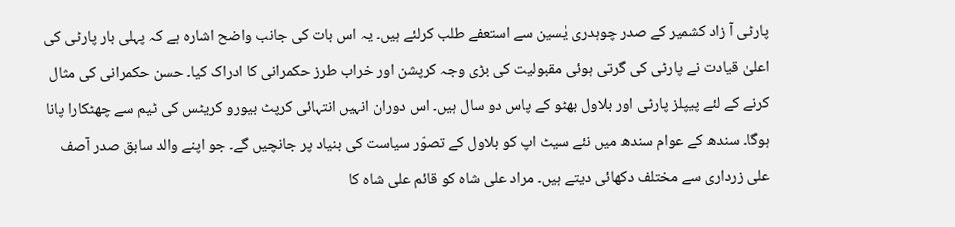پارٹی آ زاد کشمیر کے صدر چوہدری یٰسین سے استعفے طلب کرلئے ہیں۔ یہ اس بات کی جانب واضح اشارہ ہے کہ پہلی بار پارٹی کی اعلیٰ قیادت نے پارٹی کی گرتی ہوئی مقبولیت کی بڑی وجہ کرپشن اور خراب طرز حکمرانی کا ادراک کیا۔ حسن حکمرانی کی مثال کرنے کے لئے پیپلز پارٹی اور بلاول بھٹو کے پاس دو سال ہیں۔ اس دوران انہیں انتہائی کرپٹ بیورو کریٹس کی ٹیم سے چھٹکارا پانا ہوگا۔ سندھ کے عوام سندھ میں نئے سیٹ اپ کو بلاول کے تصوّر سیاست کی بنیاد پر جانچیں گے۔ جو اپنے والد سابق صدر آصف علی زرداری سے مختلف دکھائی دیتے ہیں۔ مراد علی شاہ کو قائم علی شاہ کا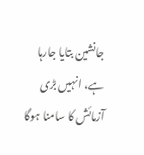جانشین بتایا جارہا ہے، انہیں بڑی آزمائش کا سامنا ہوگا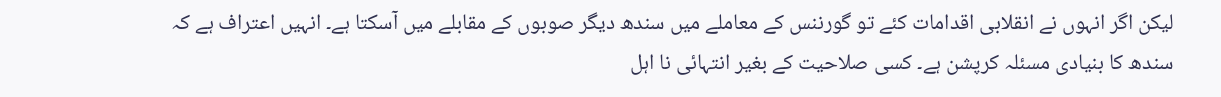لیکن اگر انہوں نے انقلابی اقدامات کئے تو گورننس کے معاملے میں سندھ دیگر صوبوں کے مقابلے میں آسکتا ہے۔ انہیں اعتراف ہے کہ سندھ کا بنیادی مسئلہ کرپشن ہے۔ کسی صلاحیت کے بغیر انتہائی نا اہل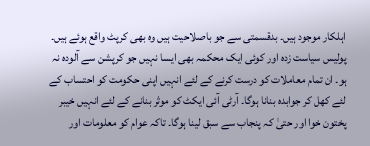اہلکار موجود ہیں۔ بدقسمتی سے جو باصلاحیت ہیں وہ بھی کرپٹ واقع ہوئے ہیں۔ پولیس سیاست زدہ اور کوئی ایک محکمہ بھی ایسا نہیں جو کرپشن سے آلودہ نہ ہو۔ ان تمام معاملات کو درست کرنے کے لئے انہیں اپنی حکومت کو احتساب کے لئے کھل کر جوابدہ بنانا ہوگا۔ آرٹی آئی ایکٹ کو موثر بنانے کے لئے انہیں خیبر پختون خوا اور حتیٰ کہ پنجاب سے سبق لینا ہوگا۔ تاکہ عوام کو معلومات اور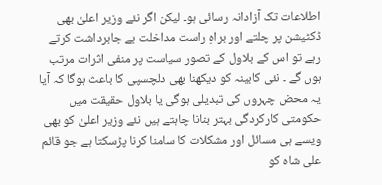اطلاعات تک آزادانہ رسائی ہو۔ لیکن اگر نئے وزیر اعلیٰ بھی ڈکٹیشن پر چلتے اور براہِ راست مداخلت بے جابرداشت کرتے رہے تو اس کے بلاول کے تصور سیاست پر منفی اثرات مرتب ہوں گے ۔ نئی کابینہ کو دیکھنا بھی دلچسپی کا باعث ہوگا کہ آیا یہ محض چہروں کی تبدیلی ہوگی یا بلاول حقیقت میں حکومتی کارکردگی بہتر بنانا چاہتے ہیں نئے وزیر اعلیٰ کو بھی ویسے ہی مسائل اور مشکلات کا سامنا کرنا پڑسکتا ہے جو قائم علی شاہ کو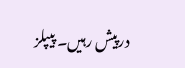درپیش رہیں۔ پیپلز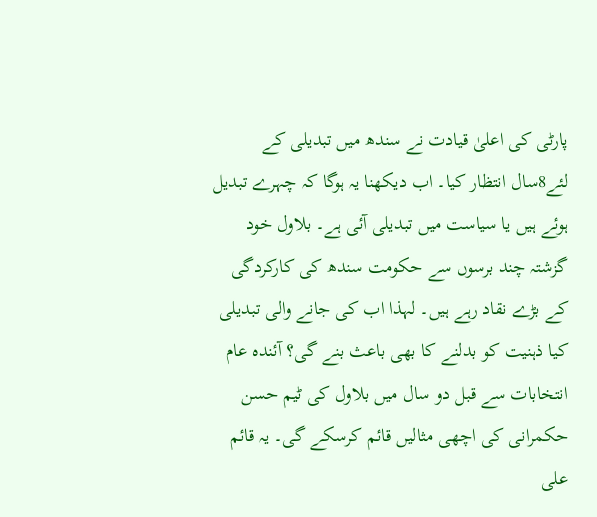پارٹی کی اعلیٰ قیادت نے سندھ میں تبدیلی کے لئے8سال انتظار کیا۔ اب دیکھنا یہ ہوگا کہ چہرے تبدیل ہوئے ہیں یا سیاست میں تبدیلی آئی ہے۔ بلاول خود گزشتہ چند برسوں سے حکومت سندھ کی کارکردگی کے بڑے نقاد رہے ہیں۔ لہذا اب کی جانے والی تبدیلی کیا ذہنیت کو بدلنے کا بھی باعث بنے گی؟ آئندہ عام انتخابات سے قبل دو سال میں بلاول کی ٹیم حسن حکمرانی کی اچھی مثالیں قائم کرسکے گی۔ یہ قائم علی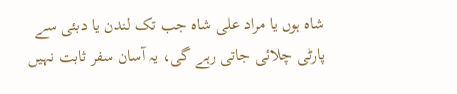شاہ ہوں یا مراد علی شاہ جب تک لندن یا دبئی سے پارٹی چلائی جاتی رہے گی، یہ آسان سفر ثابت نہیں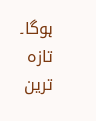ہوگا۔
تازہ ترین